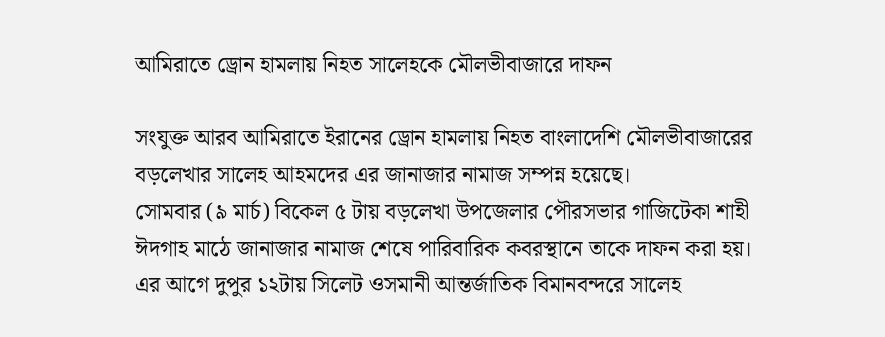আমিরাতে ড্রোন হামলায় নিহত সালেহকে মৌলভীবাজারে দাফন

সংযুক্ত আরব আমিরাতে ইরানের ড্রোন হামলায় নিহত বাংলাদেশি মৌলভীবাজারের বড়লেখার সালেহ আহমদের এর জানাজার নামাজ সম্পন্ন হয়েছে।
সোমবার (৯ মার্চ) বিকেল ৫ টায় বড়লেখা উপজেলার পৌরসভার গাজিটেকা শাহী ঈদগাহ মাঠে জানাজার নামাজ শেষে পারিবারিক কবরস্থানে তাকে দাফন করা হয়।
এর আগে দুপুর ১২টায় সিলেট ওসমানী আন্তর্জাতিক বিমানবন্দরে সালেহ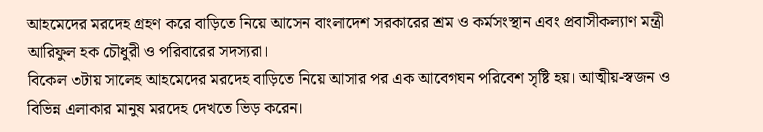আহমেদের মরদেহ গ্রহণ করে বাড়িতে নিয়ে আসেন বাংলাদেশ সরকারের শ্রম ও কর্মসংস্থান এবং প্রবাসীকল্যাণ মন্ত্রী আরিফুল হক চৌধুরী ও পরিবারের সদস্যরা।
বিকেল ৩টায় সালেহ আহমেদের মরদেহ বাড়িতে নিয়ে আসার পর এক আবেগঘন পরিবেশ সৃষ্টি হয়। আত্মীয়-স্বজন ও বিভিন্ন এলাকার মানুষ মরদেহ দেখতে ভিড় করেন।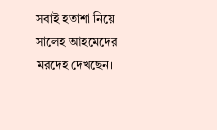সবাই হতাশা নিয়ে সালেহ আহমেদের মরদেহ দেখছেন।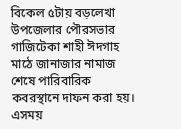বিকেল ৫টায় বড়লেখা উপজেলার পৌরসভার গাজিটেকা শাহী ঈদগাহ মাঠে জানাজার নামাজ শেষে পারিবারিক কবরস্থানে দাফন করা হয়। এসময়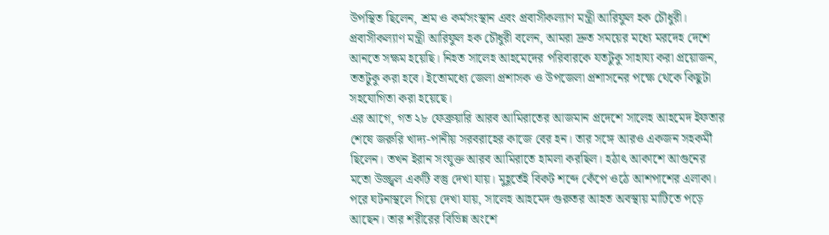উপস্থিত ছিলেন, শ্রম ও কর্মসংস্থান এবং প্রবাসীকল্যাণ মন্ত্রী আরিফুল হক চৌধুরী।
প্রবাসীকল্যাণ মন্ত্রী আরিফুল হক চৌধুরী বলেন, আমরা দ্রুত সময়ের মধ্যে মরদেহ দেশে আনতে সক্ষম হয়েছি। নিহত সালেহ আহমেদের পরিবারকে যতটুকু সাহায্য করা প্রয়োজন, ততটুকু করা হবে। ইতোমধ্যে জেলা প্রশাসক ও উপজেলা প্রশাসনের পক্ষে থেকে কিছুটা সহযোগিতা করা হয়েছে।
এর আগে, গত ২৮ ফেব্রুয়ারি আরব আমিরাতের আজমান প্রদেশে সালেহ আহমেদ ইফতার শেষে জরুরি খাদ্য-পানীয় সরবরাহের কাজে বের হন। তার সঙ্গে আরও একজন সহকর্মী ছিলেন। তখন ইরান সংযুক্ত আরব আমিরাতে হামলা করছিল। হঠাৎ আকাশে আগুনের মতো উজ্জ্বল একটি বস্তু দেখা যায়। মুহূর্তেই বিকট শব্দে কেঁপে ওঠে আশপাশের এলাকা। পরে ঘটনাস্থলে গিয়ে দেখা যায়, সালেহ আহমেদ গুরুতর আহত অবস্থায় মাটিতে পড়ে আছেন। তার শরীরের বিভিন্ন অংশে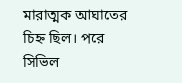মারাত্মক আঘাতের চিহ্ন ছিল। পরে সিভিল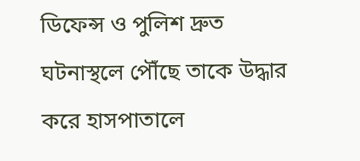ডিফেন্স ও পুলিশ দ্রুত ঘটনাস্থলে পৌঁছে তাকে উদ্ধার করে হাসপাতালে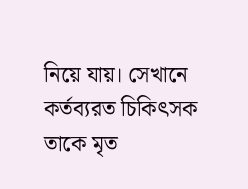নিয়ে যায়। সেখানে কর্তব্যরত চিকিৎসক তাকে মৃত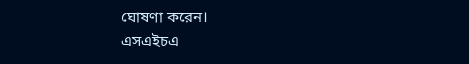ঘোষণা করেন।
এসএইচএ